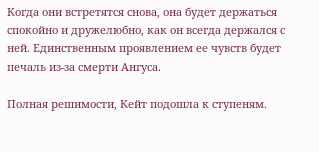Когда они встретятся снова, она будет держаться спокойно и дружелюбно, как он всегда держался с ней. Единственным проявлением ее чувств будет печаль из-за смерти Ангуса.

Полная решимости, Кейт подошла к ступеням.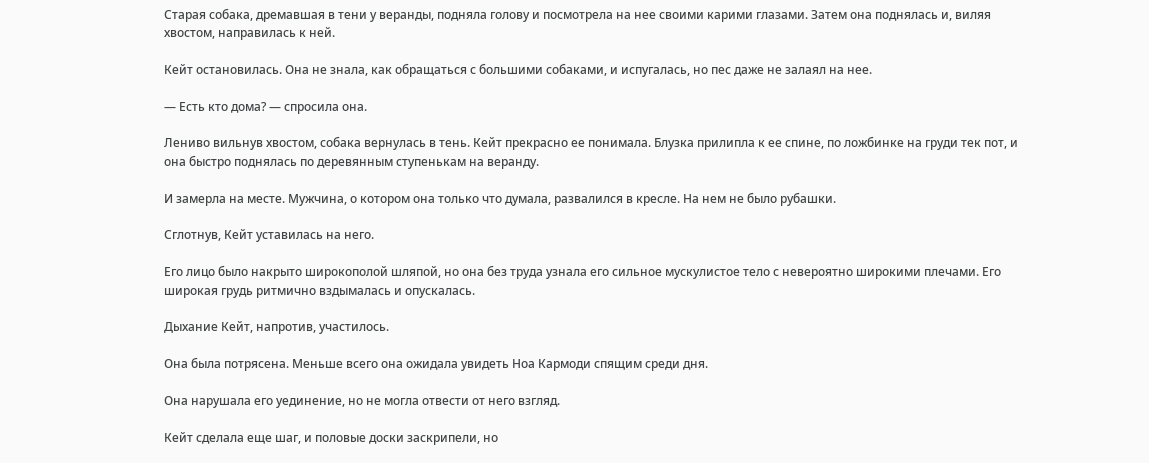Старая собака, дремавшая в тени у веранды, подняла голову и посмотрела на нее своими карими глазами. Затем она поднялась и, виляя хвостом, направилась к ней.

Кейт остановилась. Она не знала, как обращаться с большими собаками, и испугалась, но пес даже не залаял на нее.

— Есть кто дома? — спросила она.

Лениво вильнув хвостом, собака вернулась в тень. Кейт прекрасно ее понимала. Блузка прилипла к ее спине, по ложбинке на груди тек пот, и она быстро поднялась по деревянным ступенькам на веранду.

И замерла на месте. Мужчина, о котором она только что думала, развалился в кресле. На нем не было рубашки.

Сглотнув, Кейт уставилась на него.

Его лицо было накрыто широкополой шляпой, но она без труда узнала его сильное мускулистое тело с невероятно широкими плечами. Его широкая грудь ритмично вздымалась и опускалась.

Дыхание Кейт, напротив, участилось.

Она была потрясена. Меньше всего она ожидала увидеть Ноа Кармоди спящим среди дня.

Она нарушала его уединение, но не могла отвести от него взгляд.

Кейт сделала еще шаг, и половые доски заскрипели, но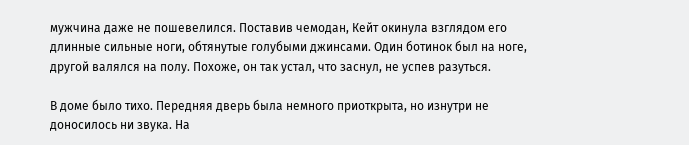мужчина даже не пошевелился. Поставив чемодан, Кейт окинула взглядом его длинные сильные ноги, обтянутые голубыми джинсами. Один ботинок был на ноге, другой валялся на полу. Похоже, он так устал, что заснул, не успев разуться.

В доме было тихо. Передняя дверь была немного приоткрыта, но изнутри не доносилось ни звука. На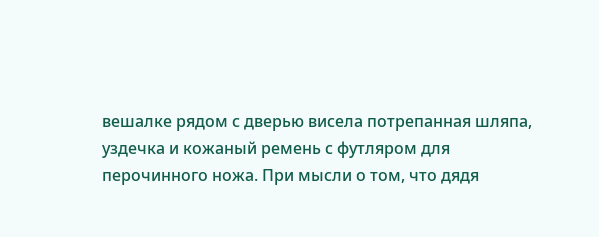вешалке рядом с дверью висела потрепанная шляпа, уздечка и кожаный ремень с футляром для перочинного ножа. При мысли о том, что дядя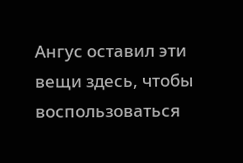Ангус оставил эти вещи здесь, чтобы воспользоваться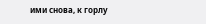ими снова, к горлу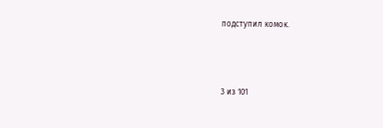подступил комок.



3 из 101